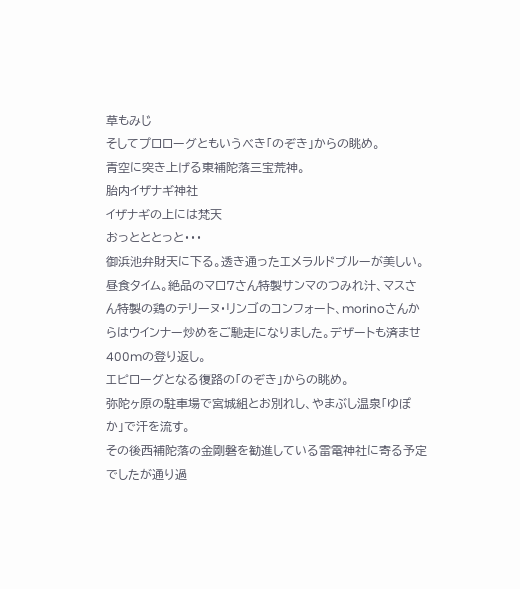草もみじ
そしてプロローグともいうべき「のぞき」からの眺め。
青空に突き上げる東補陀落三宝荒神。
胎内イザナギ神社
イザナギの上には梵天
おっとととっと・・・
御浜池弁財天に下る。透き通ったエメラルドブルーが美しい。
昼食タイム。絶品のマロ7さん特製サンマのつみれ汁、マスさん特製の鶏のテリーヌ・リンゴのコンフォート、morinoさんからはウインナー炒めをご馳走になりました。デザートも済ませ400mの登り返し。
エピローグとなる復路の「のぞき」からの眺め。
弥陀ヶ原の駐車場で宮城組とお別れし、やまぶし温泉「ゆぽか」で汗を流す。
その後西補陀落の金剛磐を勧進している雷電神社に寄る予定でしたが通り過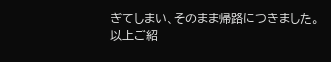ぎてしまい、そのまま帰路につきました。
以上ご紹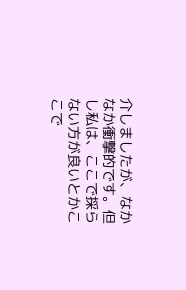介しましたが、なかなか衝撃的です。但し私は、ここで採らない方が良いとかここで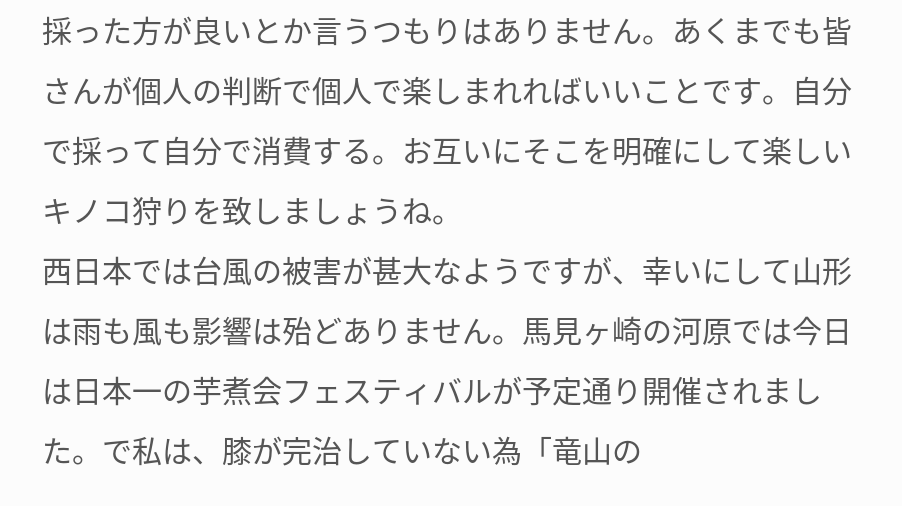採った方が良いとか言うつもりはありません。あくまでも皆さんが個人の判断で個人で楽しまれればいいことです。自分で採って自分で消費する。お互いにそこを明確にして楽しいキノコ狩りを致しましょうね。
西日本では台風の被害が甚大なようですが、幸いにして山形は雨も風も影響は殆どありません。馬見ヶ崎の河原では今日は日本一の芋煮会フェスティバルが予定通り開催されました。で私は、膝が完治していない為「竜山の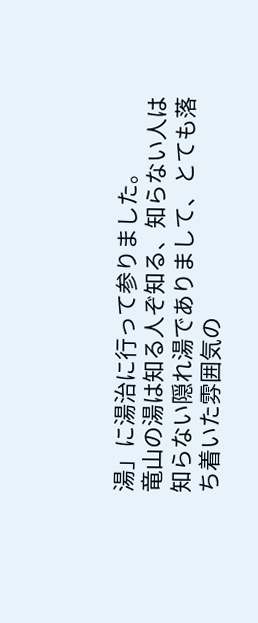湯」に湯治に行って参りました。
竜山の湯は知る人ぞ知る、知らない人は知らない隠れ湯でありまして、とても落ち着いた雰囲気の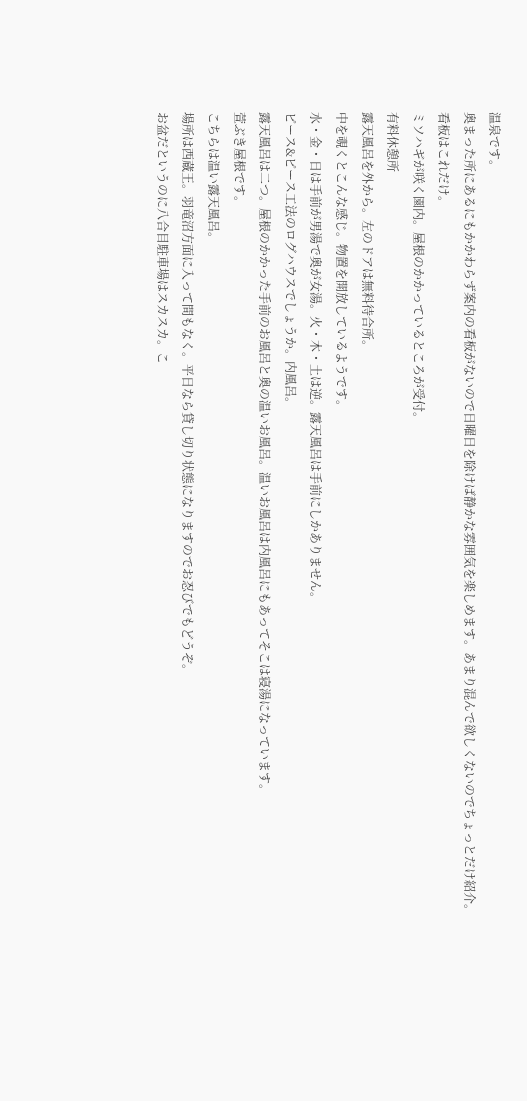温泉です。
奥まった所にあるにもかかわらず案内の看板がないので日曜日を除けば静かな雰囲気を楽しめます。あまり混んで欲しくないのでちょっとだけ紹介。
看板はこれだけ。
ミソハギが咲く園内。屋根のかかっているところが受付。
有料休憩所
露天風呂を外から。左のドアは無料待合所。
中を覗くとこんな感じ。物置を開放しているようです。
水・金・日は手前が男湯で奥が女湯。火・木・土は逆。露天風呂は手前にしかありません。
ピース&ピース工法のログハウスでしょうか。内風呂。
露天風呂は二つ。屋根のかかった手前のお風呂と奥の温いお風呂。温いお風呂は内風呂にもあってそこは寝湯になっています。
萱ぶき屋根です。
こちらは温い露天風呂。
場所は西蔵王。羽竜沼方面に入って間もなく。平日なら貸し切り状態になりますのでお忍びでもどうぞ。
お盆だというのに八合目駐車場はスカスカ。こ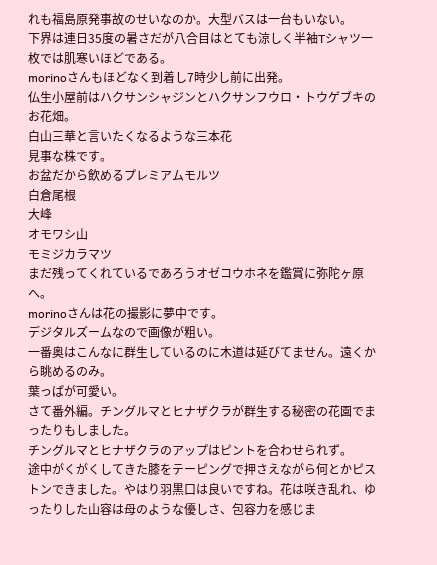れも福島原発事故のせいなのか。大型バスは一台もいない。
下界は連日35度の暑さだが八合目はとても涼しく半袖Tシャツ一枚では肌寒いほどである。
morinoさんもほどなく到着し7時少し前に出発。
仏生小屋前はハクサンシャジンとハクサンフウロ・トウゲブキのお花畑。
白山三華と言いたくなるような三本花
見事な株です。
お盆だから飲めるプレミアムモルツ
白倉尾根
大峰
オモワシ山
モミジカラマツ
まだ残ってくれているであろうオゼコウホネを鑑賞に弥陀ヶ原へ。
morinoさんは花の撮影に夢中です。
デジタルズームなので画像が粗い。
一番奥はこんなに群生しているのに木道は延びてません。遠くから眺めるのみ。
葉っぱが可愛い。
さて番外編。チングルマとヒナザクラが群生する秘密の花園でまったりもしました。
チングルマとヒナザクラのアップはピントを合わせられず。
途中がくがくしてきた膝をテーピングで押さえながら何とかピストンできました。やはり羽黒口は良いですね。花は咲き乱れ、ゆったりした山容は母のような優しさ、包容力を感じま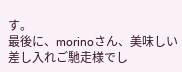す。
最後に、morinoさん、美味しい差し入れご馳走様でし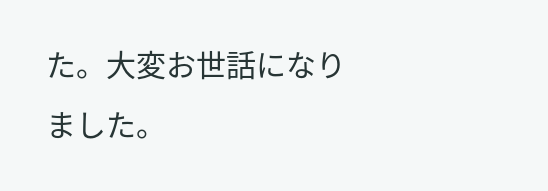た。大変お世話になりました。